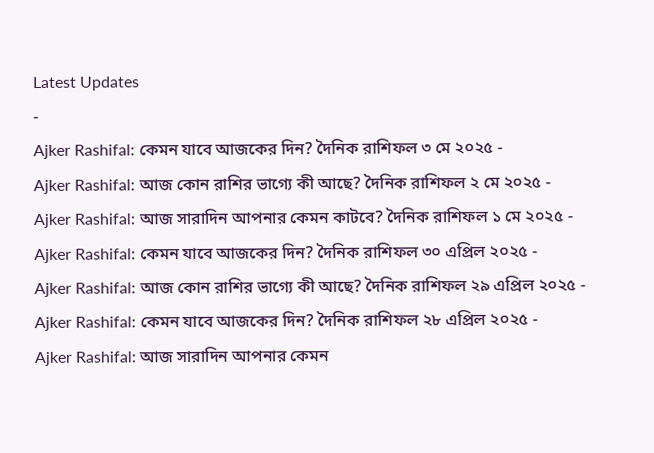Latest Updates
-
Ajker Rashifal: কেমন যাবে আজকের দিন? দৈনিক রাশিফল ৩ মে ২০২৫ -
Ajker Rashifal: আজ কোন রাশির ভাগ্যে কী আছে? দৈনিক রাশিফল ২ মে ২০২৫ -
Ajker Rashifal: আজ সারাদিন আপনার কেমন কাটবে? দৈনিক রাশিফল ১ মে ২০২৫ -
Ajker Rashifal: কেমন যাবে আজকের দিন? দৈনিক রাশিফল ৩০ এপ্রিল ২০২৫ -
Ajker Rashifal: আজ কোন রাশির ভাগ্যে কী আছে? দৈনিক রাশিফল ২৯ এপ্রিল ২০২৫ -
Ajker Rashifal: কেমন যাবে আজকের দিন? দৈনিক রাশিফল ২৮ এপ্রিল ২০২৫ -
Ajker Rashifal: আজ সারাদিন আপনার কেমন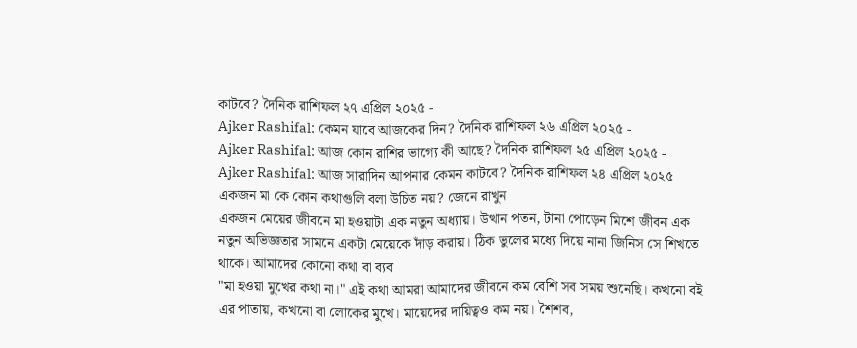কাটবে? দৈনিক রাশিফল ২৭ এপ্রিল ২০২৫ -
Ajker Rashifal: কেমন যাবে আজকের দিন? দৈনিক রাশিফল ২৬ এপ্রিল ২০২৫ -
Ajker Rashifal: আজ কোন রাশির ভাগ্যে কী আছে? দৈনিক রাশিফল ২৫ এপ্রিল ২০২৫ -
Ajker Rashifal: আজ সারাদিন আপনার কেমন কাটবে? দৈনিক রাশিফল ২৪ এপ্রিল ২০২৫
একজন মা কে কোন কথাগুলি বলা উচিত নয়? জেনে রাখুন
একজন মেয়ের জীবনে মা হওয়াটা এক নতুন অধ্যায়। উত্থান পতন, টানা পোড়েন মিশে জীবন এক নতুন অভিজ্ঞতার সামনে একটা মেয়েকে দাঁড় করায়। ঠিক ভুলের মধ্যে দিয়ে নানা জিনিস সে শিখতে থাকে। আমাদের কোনো কথা বা ব্যব
"মা হওয়া মুখের কথা না।" এই কথা আমরা আমাদের জীবনে কম বেশি সব সময় শুনেছি। কখনো বই এর পাতায়, কখনো বা লোকের মুখে। মায়েদের দায়িত্বও কম নয়। শৈশব,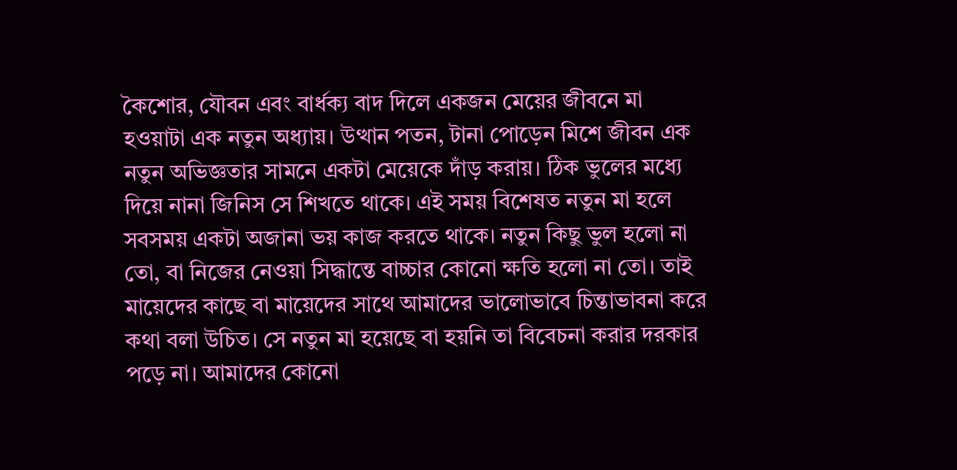কৈশোর, যৌবন এবং বার্ধক্য বাদ দিলে একজন মেয়ের জীবনে মা হওয়াটা এক নতুন অধ্যায়। উত্থান পতন, টানা পোড়েন মিশে জীবন এক নতুন অভিজ্ঞতার সামনে একটা মেয়েকে দাঁড় করায়। ঠিক ভুলের মধ্যে দিয়ে নানা জিনিস সে শিখতে থাকে। এই সময় বিশেষত নতুন মা হলে সবসময় একটা অজানা ভয় কাজ করতে থাকে। নতুন কিছু ভুল হলো না তো, বা নিজের নেওয়া সিদ্ধান্তে বাচ্চার কোনো ক্ষতি হলো না তো। তাই মায়েদের কাছে বা মায়েদের সাথে আমাদের ভালোভাবে চিন্তাভাবনা করে কথা বলা উচিত। সে নতুন মা হয়েছে বা হয়নি তা বিবেচনা করার দরকার পড়ে না। আমাদের কোনো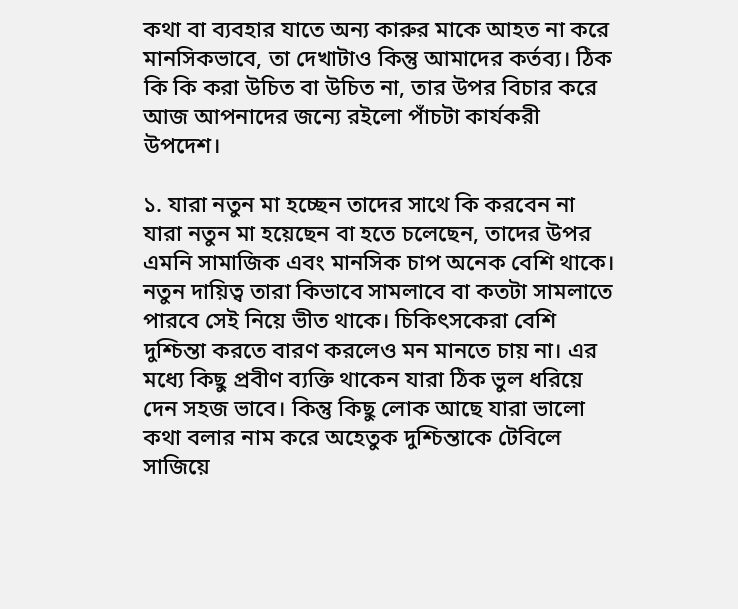কথা বা ব্যবহার যাতে অন্য কারুর মাকে আহত না করে মানসিকভাবে, তা দেখাটাও কিন্তু আমাদের কর্তব্য। ঠিক কি কি করা উচিত বা উচিত না, তার উপর বিচার করে আজ আপনাদের জন্যে রইলো পাঁচটা কার্যকরী উপদেশ।

১. যারা নতুন মা হচ্ছেন তাদের সাথে কি করবেন না
যারা নতুন মা হয়েছেন বা হতে চলেছেন, তাদের উপর এমনি সামাজিক এবং মানসিক চাপ অনেক বেশি থাকে। নতুন দায়িত্ব তারা কিভাবে সামলাবে বা কতটা সামলাতে পারবে সেই নিয়ে ভীত থাকে। চিকিৎসকেরা বেশি দুশ্চিন্তা করতে বারণ করলেও মন মানতে চায় না। এর মধ্যে কিছু প্রবীণ ব্যক্তি থাকেন যারা ঠিক ভুল ধরিয়ে দেন সহজ ভাবে। কিন্তু কিছু লোক আছে যারা ভালো কথা বলার নাম করে অহেতুক দুশ্চিন্তাকে টেবিলে সাজিয়ে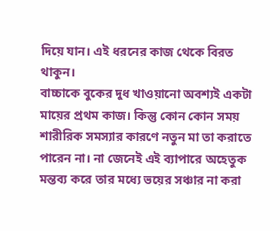দিয়ে যান। এই ধরনের কাজ থেকে বিরত থাকুন।
বাচ্চাকে বুকের দুধ খাওয়ানো অবশ্যই একটা মায়ের প্রথম কাজ। কিন্তু কোন কোন সময় শারীরিক সমস্যার কারণে নতুন মা তা করাতে পারেন না। না জেনেই এই ব্যাপারে অহেতুক মন্তব্য করে তার মধ্যে ভয়ের সঞ্চার না করা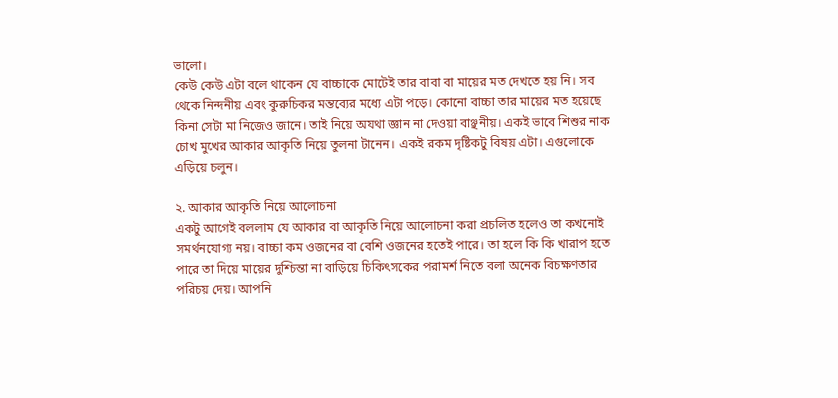ভালো।
কেউ কেউ এটা বলে থাকেন যে বাচ্চাকে মোটেই তার বাবা বা মায়ের মত দেখতে হয় নি। সব থেকে নিন্দনীয় এবং কুরুচিকর মন্তব্যের মধ্যে এটা পড়ে। কোনো বাচ্চা তার মায়ের মত হয়েছে কিনা সেটা মা নিজেও জানে। তাই নিয়ে অযথা জ্ঞান না দেওয়া বাঞ্ছনীয়। একই ভাবে শিশুর নাক চোখ মুখের আকার আকৃতি নিয়ে তুলনা টানেন। একই রকম দৃষ্টিকটু বিষয় এটা। এগুলোকে এড়িয়ে চলুন।

২. আকার আকৃতি নিয়ে আলোচনা
একটু আগেই বললাম যে আকার বা আকৃতি নিয়ে আলোচনা করা প্রচলিত হলেও তা কখনোই সমর্থনযোগ্য নয়। বাচ্চা কম ওজনের বা বেশি ওজনের হতেই পারে। তা হলে কি কি খারাপ হতে পারে তা দিয়ে মায়ের দুশ্চিন্তা না বাড়িয়ে চিকিৎসকের পরামর্শ নিতে বলা অনেক বিচক্ষণতার পরিচয় দেয়। আপনি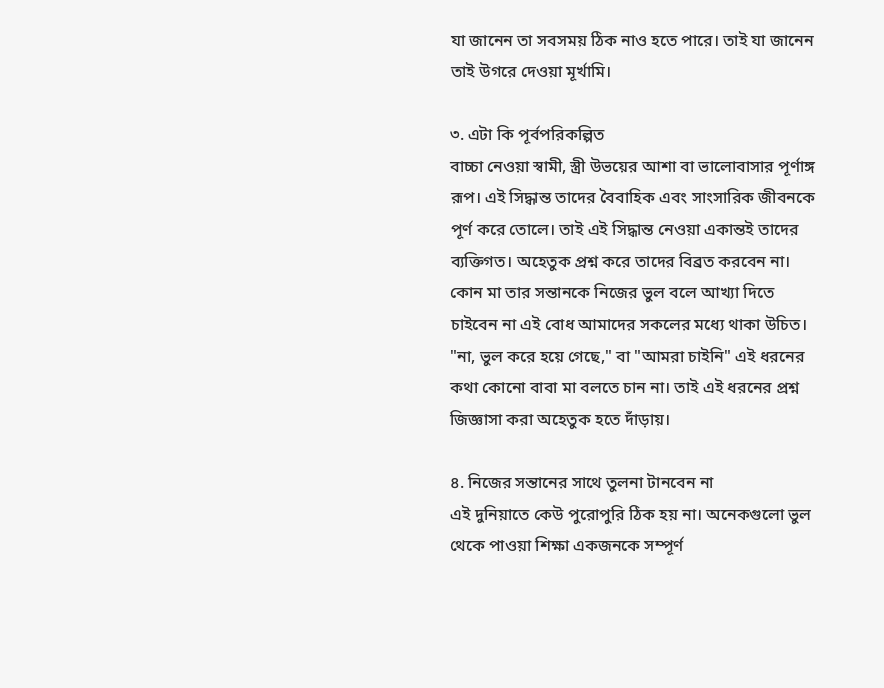যা জানেন তা সবসময় ঠিক নাও হতে পারে। তাই যা জানেন তাই উগরে দেওয়া মূর্খামি।

৩. এটা কি পূর্বপরিকল্পিত
বাচ্চা নেওয়া স্বামী, স্ত্রী উভয়ের আশা বা ভালোবাসার পূর্ণাঙ্গ রূপ। এই সিদ্ধান্ত তাদের বৈবাহিক এবং সাংসারিক জীবনকে পূর্ণ করে তোলে। তাই এই সিদ্ধান্ত নেওয়া একান্তই তাদের ব্যক্তিগত। অহেতুক প্রশ্ন করে তাদের বিব্রত করবেন না। কোন মা তার সন্তানকে নিজের ভুল বলে আখ্যা দিতে চাইবেন না এই বোধ আমাদের সকলের মধ্যে থাকা উচিত। "না, ভুল করে হয়ে গেছে," বা "আমরা চাইনি" এই ধরনের কথা কোনো বাবা মা বলতে চান না। তাই এই ধরনের প্রশ্ন জিজ্ঞাসা করা অহেতুক হতে দাঁড়ায়।

৪. নিজের সন্তানের সাথে তুলনা টানবেন না
এই দুনিয়াতে কেউ পুরোপুরি ঠিক হয় না। অনেকগুলো ভুল থেকে পাওয়া শিক্ষা একজনকে সম্পূর্ণ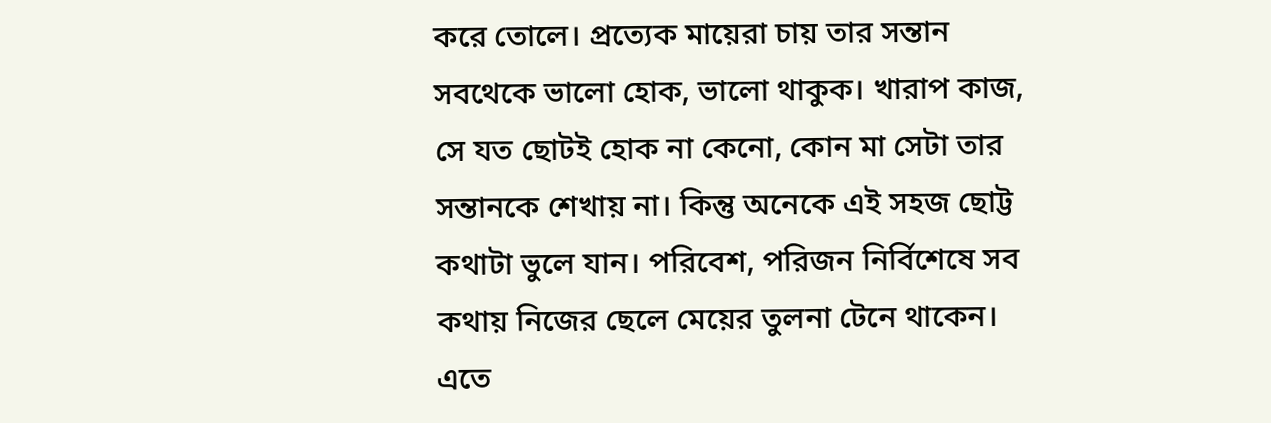করে তোলে। প্রত্যেক মায়েরা চায় তার সন্তান সবথেকে ভালো হোক, ভালো থাকুক। খারাপ কাজ, সে যত ছোটই হোক না কেনো, কোন মা সেটা তার সন্তানকে শেখায় না। কিন্তু অনেকে এই সহজ ছোট্ট কথাটা ভুলে যান। পরিবেশ, পরিজন নির্বিশেষে সব কথায় নিজের ছেলে মেয়ের তুলনা টেনে থাকেন। এতে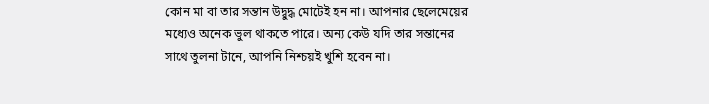কোন মা বা তার সন্তান উদ্বুদ্ধ মোটেই হন না। আপনার ছেলেমেয়ের মধ্যেও অনেক ভুল থাকতে পারে। অন্য কেউ যদি তার সন্তানের সাথে তুলনা টানে, আপনি নিশ্চয়ই খুশি হবেন না।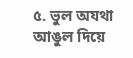৫. ভুল অযথা আঙুল দিয়ে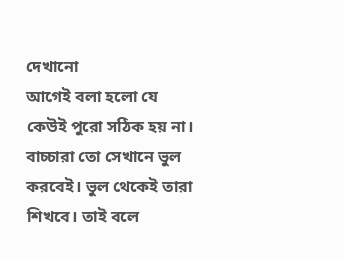দেখানো
আগেই বলা হলো যে কেউই পুরো সঠিক হয় না। বাচ্চারা তো সেখানে ভুল করবেই। ভুল থেকেই তারা শিখবে। তাই বলে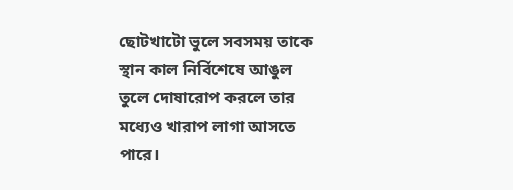ছোটখাটো ভুলে সবসময় তাকে স্থান কাল নির্বিশেষে আঙুল তুলে দোষারোপ করলে তার মধ্যেও খারাপ লাগা আসতে পারে।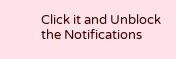Click it and Unblock the Notifications